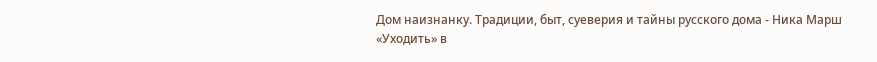Дом наизнанку. Традиции, быт, суеверия и тайны русского дома - Ника Марш
«Уходить» в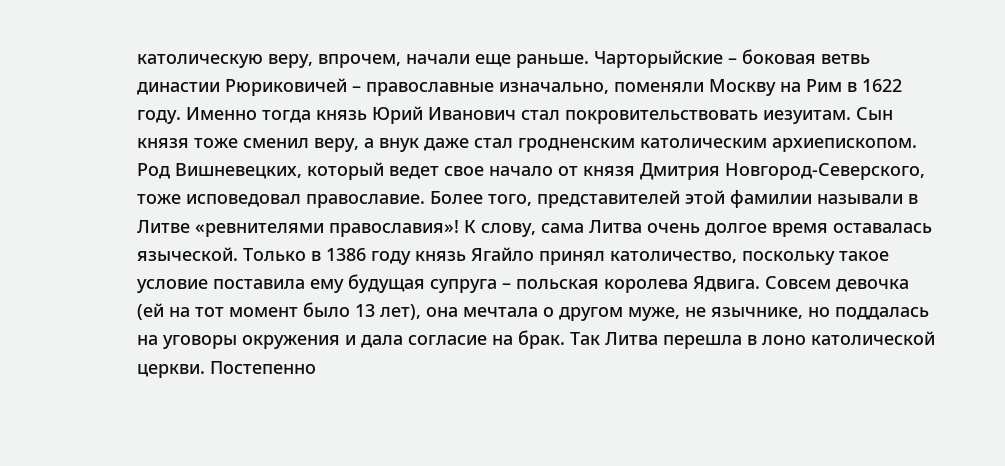католическую веру, впрочем, начали еще раньше. Чарторыйские – боковая ветвь династии Рюриковичей – православные изначально, поменяли Москву на Рим в 1622 году. Именно тогда князь Юрий Иванович стал покровительствовать иезуитам. Сын князя тоже сменил веру, а внук даже стал гродненским католическим архиепископом.
Род Вишневецких, который ведет свое начало от князя Дмитрия Новгород-Северского, тоже исповедовал православие. Более того, представителей этой фамилии называли в Литве «ревнителями православия»! К слову, сама Литва очень долгое время оставалась языческой. Только в 1386 году князь Ягайло принял католичество, поскольку такое условие поставила ему будущая супруга – польская королева Ядвига. Совсем девочка (ей на тот момент было 13 лет), она мечтала о другом муже, не язычнике, но поддалась на уговоры окружения и дала согласие на брак. Так Литва перешла в лоно католической церкви. Постепенно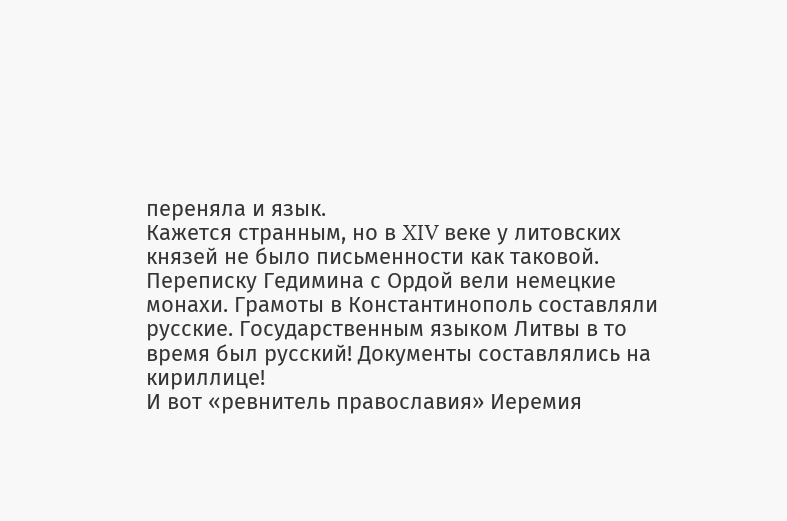переняла и язык.
Кажется странным, но в XIV веке у литовских князей не было письменности как таковой. Переписку Гедимина с Ордой вели немецкие монахи. Грамоты в Константинополь составляли русские. Государственным языком Литвы в то время был русский! Документы составлялись на кириллице!
И вот «ревнитель православия» Иеремия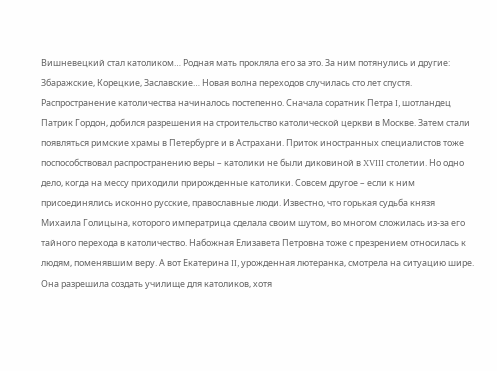Вишневецкий стал католиком… Родная мать прокляла его за это. За ним потянулись и другие: Збаражские, Корецкие, Заславские… Новая волна переходов случилась сто лет спустя.
Распространение католичества начиналось постепенно. Сначала соратник Петра I, шотландец Патрик Гордон, добился разрешения на строительство католической церкви в Москве. Затем стали появляться римские храмы в Петербурге и в Астрахани. Приток иностранных специалистов тоже поспособствовал распространению веры – католики не были диковиной в XVIII столетии. Но одно дело, когда на мессу приходили прирожденные католики. Совсем другое – если к ним присоединялись исконно русские, православные люди. Известно, что горькая судьба князя Михаила Голицына, которого императрица сделала своим шутом, во многом сложилась из-за его тайного перехода в католичество. Набожная Елизавета Петровна тоже с презрением относилась к людям, поменявшим веру. А вот Екатерина II, урожденная лютеранка, смотрела на ситуацию шире. Она разрешила создать училище для католиков, хотя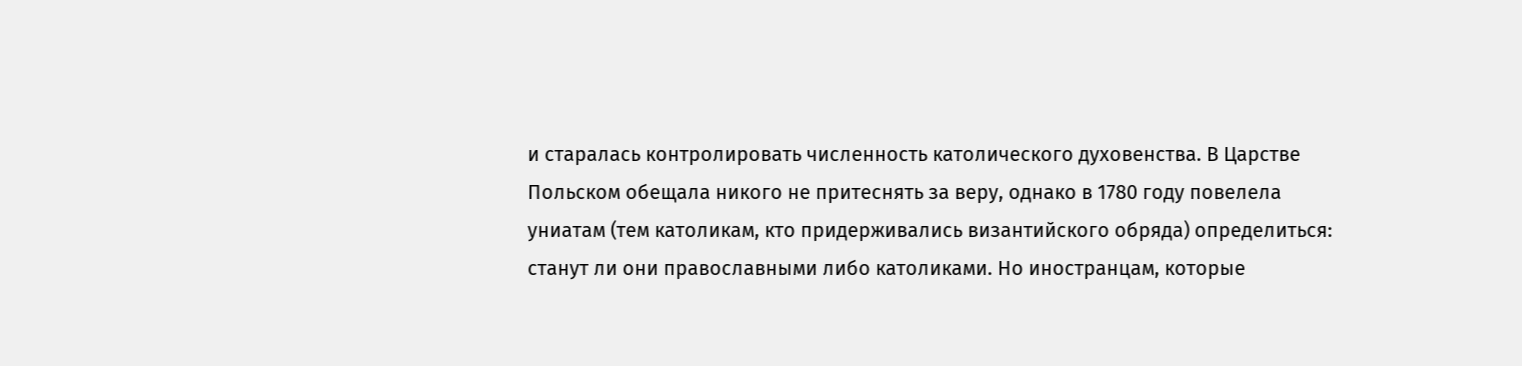и старалась контролировать численность католического духовенства. В Царстве Польском обещала никого не притеснять за веру, однако в 1780 году повелела униатам (тем католикам, кто придерживались византийского обряда) определиться: станут ли они православными либо католиками. Но иностранцам, которые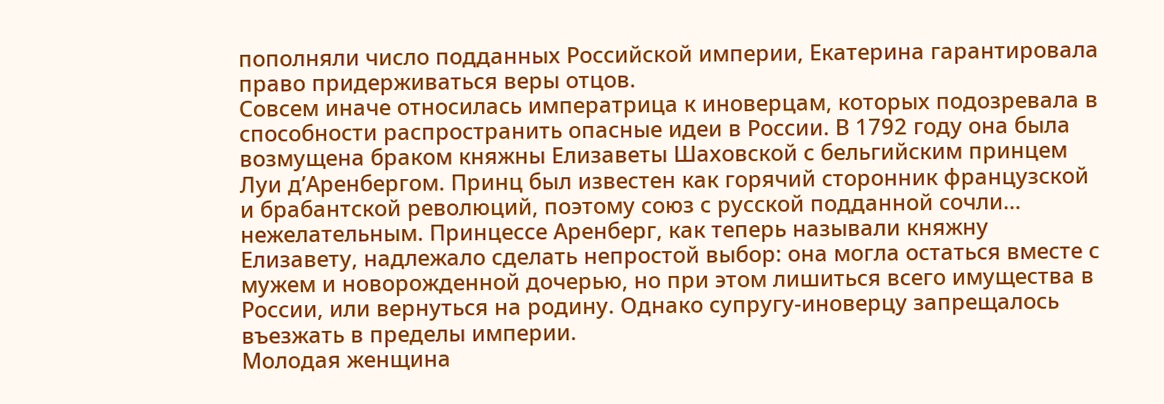пополняли число подданных Российской империи, Екатерина гарантировала право придерживаться веры отцов.
Совсем иначе относилась императрица к иноверцам, которых подозревала в способности распространить опасные идеи в России. В 1792 году она была возмущена браком княжны Елизаветы Шаховской с бельгийским принцем Луи д’Аренбергом. Принц был известен как горячий сторонник французской и брабантской революций, поэтому союз с русской подданной сочли… нежелательным. Принцессе Аренберг, как теперь называли княжну Елизавету, надлежало сделать непростой выбор: она могла остаться вместе с мужем и новорожденной дочерью, но при этом лишиться всего имущества в России, или вернуться на родину. Однако супругу-иноверцу запрещалось въезжать в пределы империи.
Молодая женщина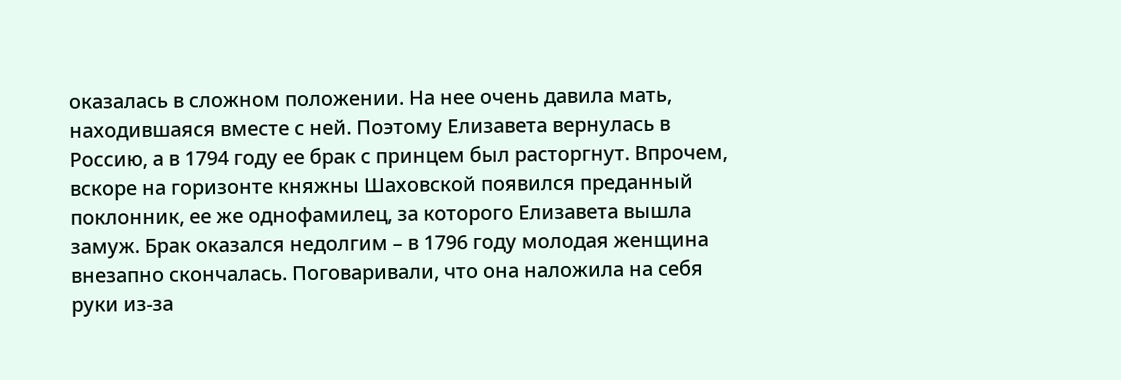оказалась в сложном положении. На нее очень давила мать, находившаяся вместе с ней. Поэтому Елизавета вернулась в Россию, а в 1794 году ее брак с принцем был расторгнут. Впрочем, вскоре на горизонте княжны Шаховской появился преданный поклонник, ее же однофамилец, за которого Елизавета вышла замуж. Брак оказался недолгим – в 1796 году молодая женщина внезапно скончалась. Поговаривали, что она наложила на себя руки из-за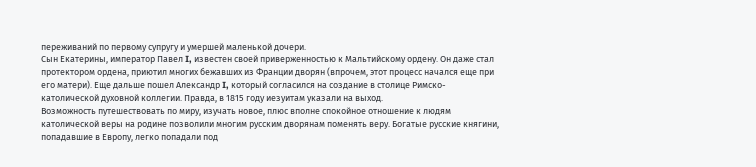переживаний по первому супругу и умершей маленькой дочери.
Сын Екатерины, император Павел I, известен своей приверженностью к Мальтийскому ордену. Он даже стал протектором ордена, приютил многих бежавших из Франции дворян (впрочем, этот процесс начался еще при его матери). Еще дальше пошел Александр I, который согласился на создание в столице Римско-католической духовной коллегии. Правда, в 1815 году иезуитам указали на выход.
Возможность путешествовать по миру, изучать новое, плюс вполне спокойное отношение к людям католической веры на родине позволили многим русским дворянам поменять веру. Богатые русские княгини, попадавшие в Европу, легко попадали под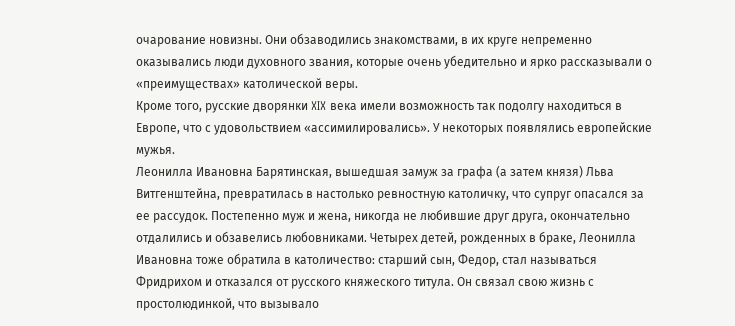очарование новизны. Они обзаводились знакомствами, в их круге непременно оказывались люди духовного звания, которые очень убедительно и ярко рассказывали о «преимуществах» католической веры.
Кроме того, русские дворянки XIX века имели возможность так подолгу находиться в Европе, что с удовольствием «ассимилировались». У некоторых появлялись европейские мужья.
Леонилла Ивановна Барятинская, вышедшая замуж за графа (а затем князя) Льва Витгенштейна, превратилась в настолько ревностную католичку, что супруг опасался за ее рассудок. Постепенно муж и жена, никогда не любившие друг друга, окончательно отдалились и обзавелись любовниками. Четырех детей, рожденных в браке, Леонилла Ивановна тоже обратила в католичество: старший сын, Федор, стал называться Фридрихом и отказался от русского княжеского титула. Он связал свою жизнь с простолюдинкой, что вызывало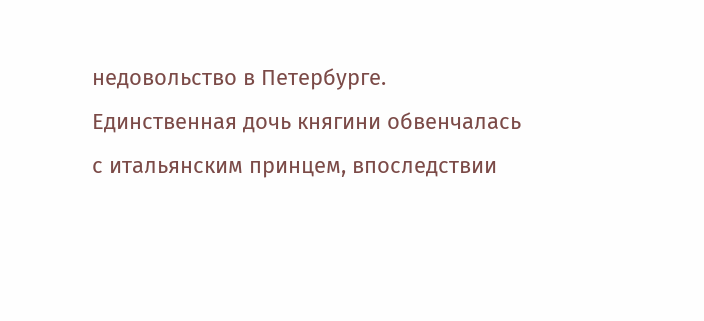недовольство в Петербурге. Единственная дочь княгини обвенчалась с итальянским принцем, впоследствии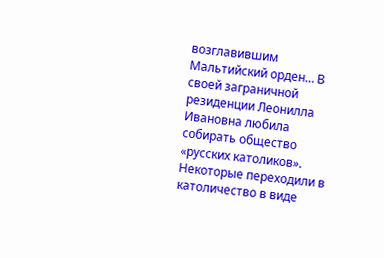возглавившим Мальтийский орден… В своей заграничной резиденции Леонилла Ивановна любила собирать общество «русских католиков».
Некоторые переходили в католичество в виде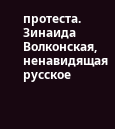протеста. Зинаида Волконская, ненавидящая русское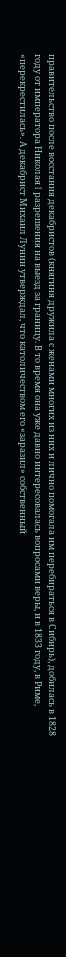правительство после восстания декабристов (княгиня дружила с женами многих из них и лично помогала им перебираться в Сибирь), добилась в 1828 году от императора Николая I разрешения на выезд за границу. В то время она уже давно интересовалась вопросами веры, и в 1833 году, в Риме, «перекрестилась». А декабрист Михаил Лунин утверждал, что католичеством его «заразил» собственный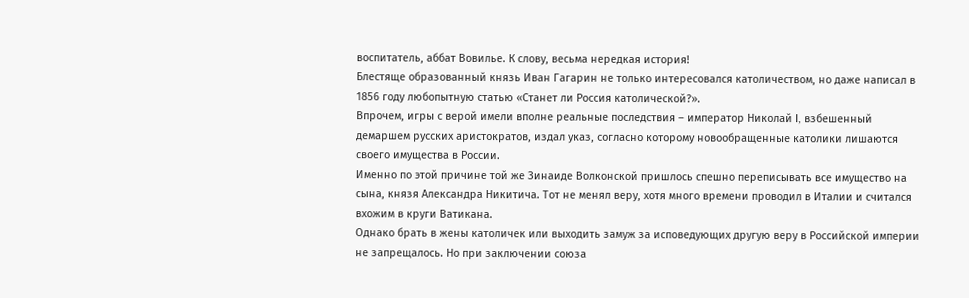воспитатель, аббат Вовилье. К слову, весьма нередкая история!
Блестяще образованный князь Иван Гагарин не только интересовался католичеством, но даже написал в 1856 году любопытную статью «Станет ли Россия католической?».
Впрочем, игры с верой имели вполне реальные последствия – император Николай I, взбешенный демаршем русских аристократов, издал указ, согласно которому новообращенные католики лишаются своего имущества в России.
Именно по этой причине той же Зинаиде Волконской пришлось спешно переписывать все имущество на сына, князя Александра Никитича. Тот не менял веру, хотя много времени проводил в Италии и считался вхожим в круги Ватикана.
Однако брать в жены католичек или выходить замуж за исповедующих другую веру в Российской империи не запрещалось. Но при заключении союза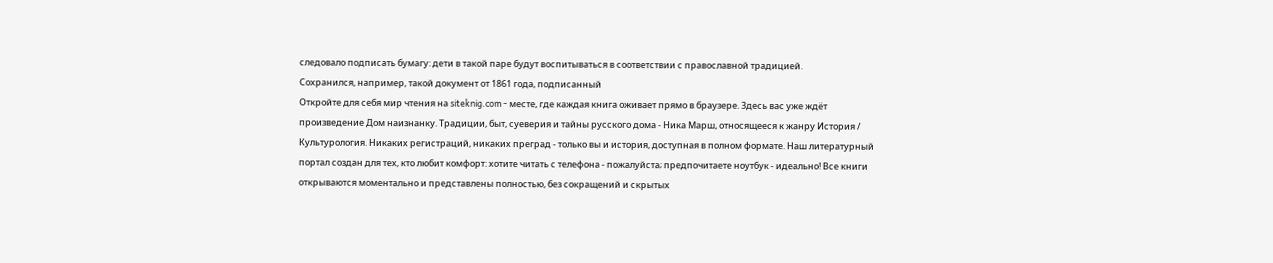следовало подписать бумагу: дети в такой паре будут воспитываться в соответствии с православной традицией.
Сохранился, например, такой документ от 1861 года, подписанный
Откройте для себя мир чтения на siteknig.com - месте, где каждая книга оживает прямо в браузере. Здесь вас уже ждёт произведение Дом наизнанку. Традиции, быт, суеверия и тайны русского дома - Ника Марш, относящееся к жанру История / Культурология. Никаких регистраций, никаких преград - только вы и история, доступная в полном формате. Наш литературный портал создан для тех, кто любит комфорт: хотите читать с телефона - пожалуйста; предпочитаете ноутбук - идеально! Все книги открываются моментально и представлены полностью, без сокращений и скрытых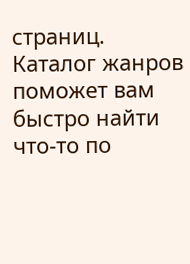страниц. Каталог жанров поможет вам быстро найти что-то по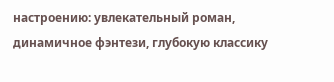настроению: увлекательный роман, динамичное фэнтези, глубокую классику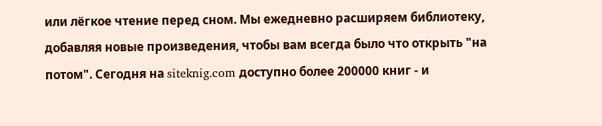или лёгкое чтение перед сном. Мы ежедневно расширяем библиотеку, добавляя новые произведения, чтобы вам всегда было что открыть "на потом". Сегодня на siteknig.com доступно более 200000 книг - и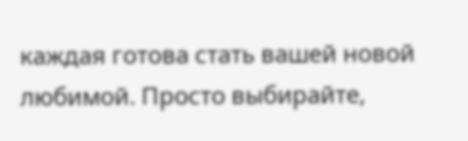каждая готова стать вашей новой любимой. Просто выбирайте,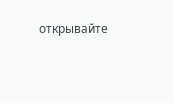открывайте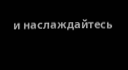и наслаждайтесь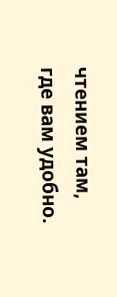чтением там, где вам удобно.